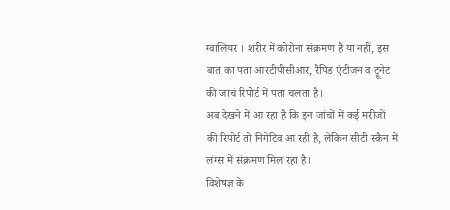ग्वालियर । शरीर में कोरोना संक्रमण है या नहीं, इस बात का पता आरटीपीसीआर, रैपिड एंटीजन व ट्रूनेट की जाचं रिपोर्ट में पता चलता है।
अब देखने में आ रहा है कि इन जांचों में कई मरीजों की रिपोर्ट तो निगेटिव आ रही है, लेकिन सीटी स्कैन में लंग्स में संक्रमण मिल रहा है।
विशेषज्ञ के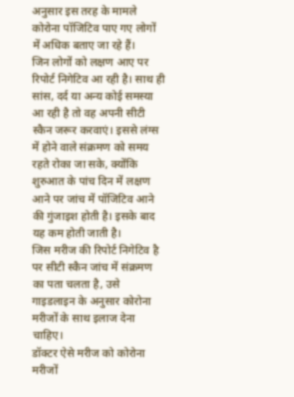अनुसार इस तरह के मामले कोरोना पॉजिटिव पाए गए लोगों में अधिक बताए जा रहे हैं।
जिन लोगों को लक्षण आए पर रिपोर्ट निगेटिव आ रही है। साथ ही सांस, दर्द या अन्य कोई समस्या आ रही है तो वह अपनी सीटी स्कैन जरूर करवाएं। इससे लंग्स में होने वाले संक्रमण को समय रहते रोका जा सके, क्योंकि शुरुआत के पांच दिन में लक्षण आने पर जांच में पॉजिटिव आने की गुंजाइश होती है। इसके बाद यह कम होती जाती है।
जिस मरीज की रिपोर्ट निगेटिव है पर सीटी स्कैन जांच में संक्रमण का पता चलता है, उसे गाइडलाइन के अनुसार कोरोना मरीजों के साथ इलाज देना चाहिए।
डॉक्टर ऐसे मरीज को कोरोना मरीजों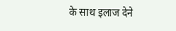के साथ इलाज देने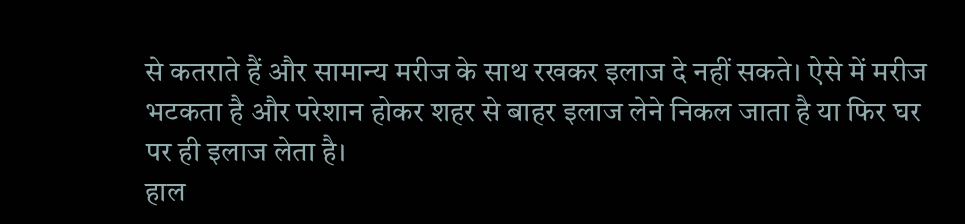से कतराते हैं और सामान्य मरीज के साथ रखकर इलाज दे नहीं सकते। ऐसे में मरीज भटकता है और परेशान होकर शहर से बाहर इलाज लेने निकल जाता है या फिर घर पर ही इलाज लेता है।
हाल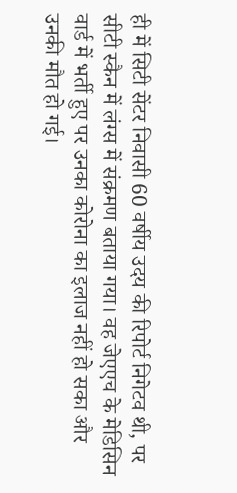ही में सिटी सेंटर निवासी 60 वर्षीय उदय की रिपोर्ट निगेटव थी, पर सीटी स्कैन में लंग्स में संक्रमण बताया गया। वह जेएएच के मेडिसिन वार्ड में भर्ती हुए पर उनका कोरोना का इलाज नहीं हो सका और उनकी मौत हो गई।